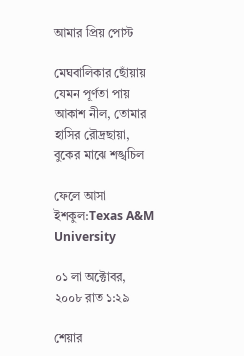আমার প্রিয় পোস্ট

মেঘবালিকার ছোঁয়ায় যেমন পূর্ণতা পায় আকাশ নীল, তোমার হাসির রৌদ্রছায়া, বুকের মাঝে শঙ্খচিল

ফেলে আসা ইশকুল:Texas A&M University

০১ লা অক্টোবর, ২০০৮ রাত ১:২৯

শেয়ার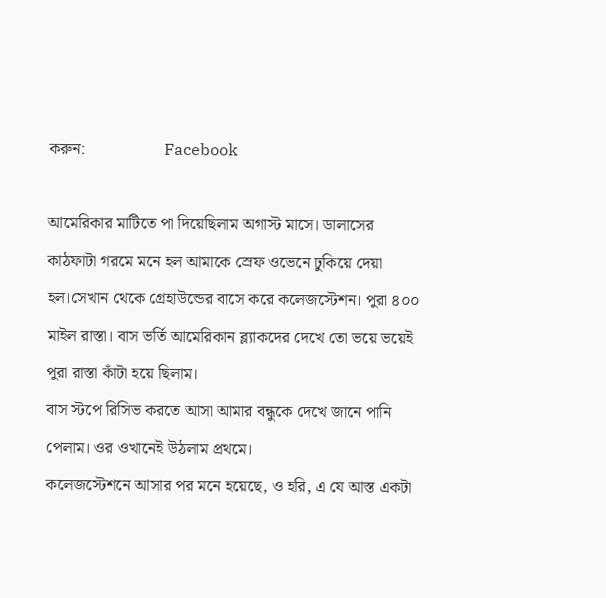করুন:                   Facebook

আমেরিকার মাটিতে পা দিয়েছিলাম অগাস্ট মাসে। ডালাসের কাঠফাটা গরমে মনে হল আমাকে স্রেফ ওভেনে ঢুকিয়ে দেয়া হল।সেখান থেকে গ্রেহাউন্ডের বাসে করে কলেজস্টেশন। পুরা ৪০০ মাইল রাস্তা। বাস ভর্তি আমেরিকান ব্ল্যাকদের দেখে তো ভয়ে ভয়েই পুরা রাস্তা কাঁটা হয়ে ছিলাম।
বাস স্টপে রিসিভ করতে আসা আমার বন্ধুকে দেখে জানে পানি পেলাম। ওর ওখানেই উঠলাম প্রথমে।
কলেজস্টেশনে আসার পর মনে হয়েছে, ও হরি, এ যে আস্ত একটা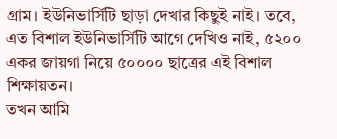গ্রাম। ইউনিভার্সিটি ছাড়া দেখার কিছুই নাই। তবে, এত বিশাল ইউনিভার্সিটি আগে দেখিও নাই, ৫২০০ একর জায়গা নিয়ে ৫০০০০ ছাত্রের এই বিশাল শিক্ষায়তন।
তখন আমি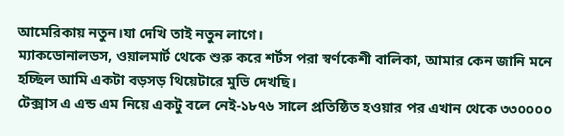আমেরিকায় নতুন।যা দেখি তাই নতুন লাগে।
ম্যাকডোনালডস, ওয়ালমার্ট থেকে শুরু করে শর্টস পরা স্বর্ণকেশী বালিকা, আমার কেন জানি মনে হচ্ছিল আমি একটা বড়সড় থিয়েটারে মুভি দেখছি।
টেক্সাস এ এন্ড এম নিয়ে একটু বলে নেই-১৮৭৬ সালে প্রতিষ্ঠিত হওয়ার পর এখান থেকে ৩৩০০০০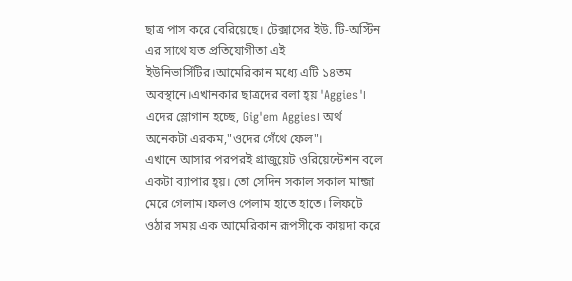ছাত্র পাস করে বেরিয়েছে। টেক্সাসের ইউ. টি-অস্টিন এর সাথে যত প্রতিযোগীতা এই ইউনিভার্সিটির।আমেরিকান মধ্যে এটি ১৪তম অবস্থানে।এখানকার ছাত্রদের বলা হ্য় 'Aggies'। এদের স্লোগান হচ্ছে, Gig'em Aggies। অর্থ অনেকটা এরকম,"ওদের গেঁথে ফেল"।
এখানে আসার পরপরই গ্রাজুয়েট ওরিয়েন্টেশন বলে একটা ব্যাপার হ্য়। তো সেদিন সকাল সকাল মান্জা মেরে গেলাম।ফলও পেলাম হাতে হাতে। লিফটে ওঠার সময় এক আমেরিকান রূপসীকে কায়দা করে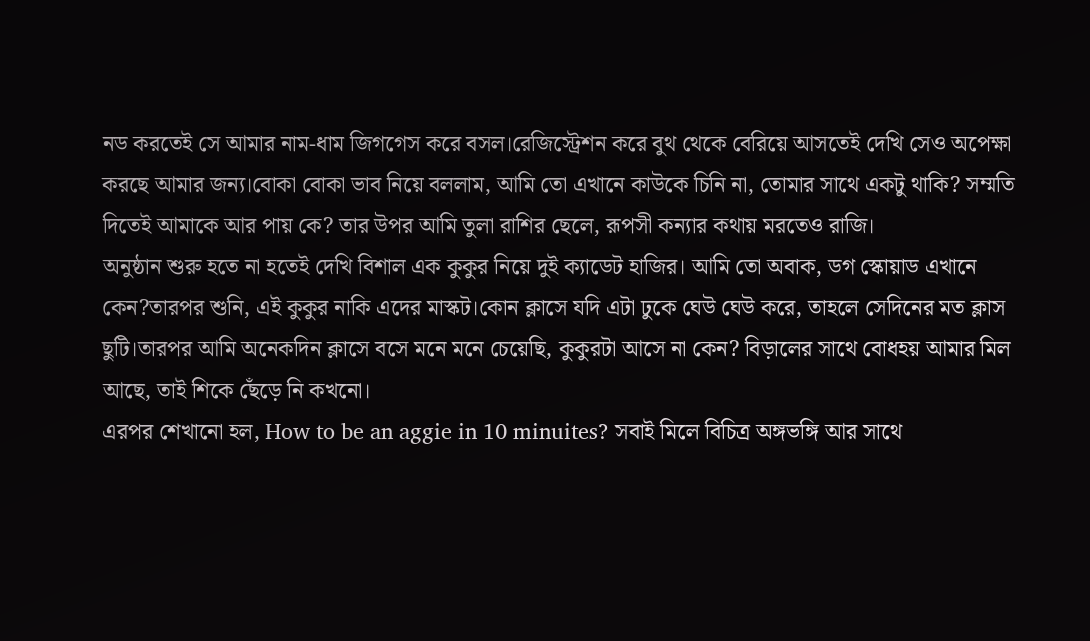নড করতেই সে আমার নাম-ধাম জিগগেস করে বসল।রেজিস্ট্রেশন করে বুথ থেকে বেরিয়ে আসতেই দেখি সেও অপেক্ষা করছে আমার জন্য।বোকা বোকা ভাব নিয়ে বললাম, আমি তো এখানে কাউকে চিনি না, তোমার সাথে একটু থাকি? সম্মতি দিতেই আমাকে আর পায় কে? তার উপর আমি তুলা রাশির ছেলে, রূপসী কন্যার কথায় মরতেও রাজি।
অনুষ্ঠান শুরু হতে না হতেই দেখি বিশাল এক কুকুর নিয়ে দুই ক্যাডেট হাজির। আমি তো অবাক, ডগ স্কোয়াড এখানে কেন?তারপর শুনি, এই কুকুর নাকি এদের মাস্কট।কোন ক্লাসে যদি এটা ঢুকে ঘেউ ঘেউ করে, তাহলে সেদিনের মত ক্লাস ছুটি।তারপর আমি অনেকদিন ক্লাসে বসে মনে মনে চেয়েছি, কুকুরটা আসে না কেন? বিড়ালের সাথে বোধহয় আমার মিল আছে, তাই শিকে ছেঁড়ে নি কখনো।
এরপর শেখানো হল, How to be an aggie in 10 minuites? সবাই মিলে বিচিত্র অঙ্গভঙ্গি আর সাথে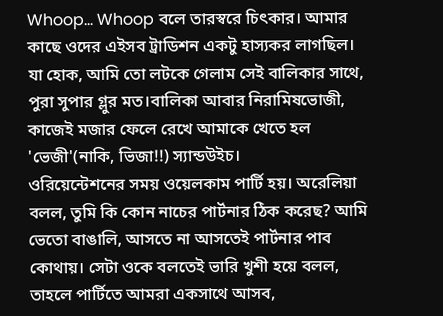Whoop… Whoop বলে তারস্বরে চিৎকার। আমার কাছে ওদের এইসব ট্রাডিশন একটু হাস্যকর লাগছিল।
যা হোক, আমি তো লটকে গেলাম সেই বালিকার সাথে, পুরা সুপার গ্লুর মত।বালিকা আবার নিরামিষভোজী, কাজেই মজার ফেলে রেখে আমাকে খেতে হল 'ভেজী'(নাকি, ভিজা!!) স্যান্ডউইচ।
ওরিয়েন্টেশনের সময় ওয়েলকাম পার্টি হয়। অরেলিয়া বলল, তুমি কি কোন নাচের পার্টনার ঠিক করেছ? আমি ভেতো বাঙালি, আসতে না আসতেই পার্টনার পাব কোথায়। সেটা ওকে বলতেই ভারি খুশী হয়ে বলল, তাহলে পার্টিতে আমরা একসাথে আসব,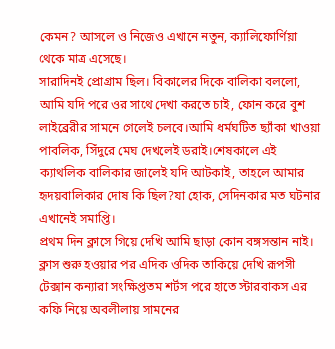কেমন? আসলে ও নিজেও এখানে নতুন, ক্যালিফোর্ণিয়া থেকে মাত্র এসেছে।
সারাদিনই প্রোগ্রাম ছিল। বিকালের দিকে বালিকা বললো, আমি যদি পরে ওর সাথে দেখা করতে চাই, ফোন করে বুশ লাইব্রেরীর সামনে গেলেই চলবে।আমি ধর্মঘটিত ছ্যাঁকা খাওয়া পাবলিক, সিঁদুরে মেঘ দেখলেই ডরাই।শেষকালে এই ক্যাথলিক বালিকার জালেই যদি আটকাই, তাহলে আমার হৃদয়বালিকার দোষ কি ছিল?যা হোক, সেদিনকার মত ঘটনার এখানেই সমাপ্তি।
প্রথম দিন ক্লাসে গিয়ে দেখি আমি ছাড়া কোন বঙ্গসন্তান নাই। ক্লাস শুরু হওয়ার পর এদিক ওদিক তাকিয়ে দেখি রূপসী টেক্সান কন্যারা সংক্ষিপ্ততম শর্টস পরে হাতে স্টারবাকস এর কফি নিয়ে অবলীলায় সামনের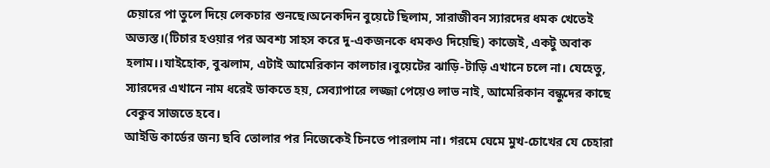চেয়ারে পা তুলে দিয়ে লেকচার শুনছে।অনেকদিন বুয়েটে ছিলাম, সারাজীবন স্যারদের ধমক খেতেই অভ্যস্ত।(টিচার হওয়ার পর অবশ্য সাহস করে দু-একজনকে ধমকও দিয়েছি) কাজেই, একটু অবাক হলাম।।যাইহোক, বুঝলাম, এটাই আমেরিকান কালচার।বুয়েটের ঝাড়ি-টাড়ি এখানে চলে না। যেহেতু, স্যারদের এখানে নাম ধরেই ডাকতে হয়, সেব্যাপারে লজ্জা পেয়েও লাভ নাই, আমেরিকান বন্ধুদের কাছে বেকুব সাজতে হবে।
আইডি কার্ডের জন্য ছবি তোলার পর নিজেকেই চিনতে পারলাম না। গরমে ঘেমে মুখ-চোখের যে চেহারা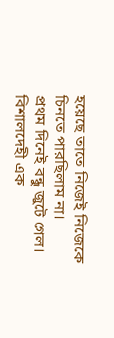হয়েছে তাতে নিজেই নিজেকে চিনতে পারছিলাম না।
প্রথম দিনেই বন্ধু জুটে গেল। বিশালদেহী এক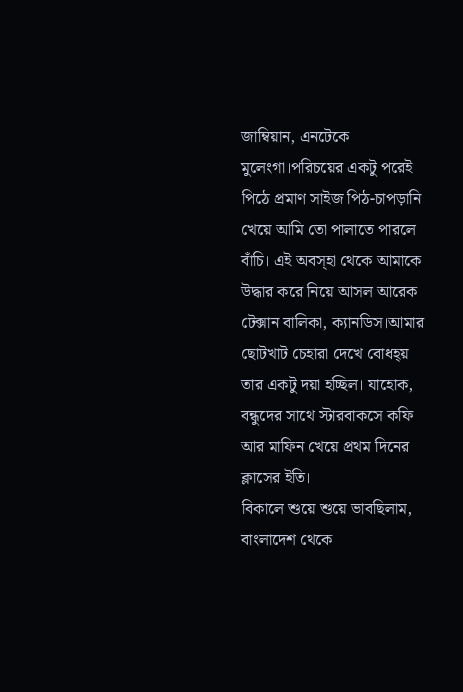জাম্বিয়ান, এনটেকে মুলেংগা।পরিচয়ের একটু পরেই পিঠে প্রমাণ সাইজ পিঠ-চাপড়ানি খেয়ে আমি তো পালাতে পারলে বাঁচি। এই অবস্হা থেকে আমাকে উদ্ধার করে নিয়ে আসল আরেক টেক্সান বালিকা, ক্যানডিস।আমার ছোটখাট চেহারা দেখে বোধহ্য় তার একটু দয়া হচ্ছিল। যাহোক, বন্ধুদের সাথে স্টারবাকসে কফি আর মাফিন খেয়ে প্রথম দিনের ক্লাসের ইতি।
বিকালে শুয়ে শুয়ে ভাবছিলাম, বাংলাদেশ থেকে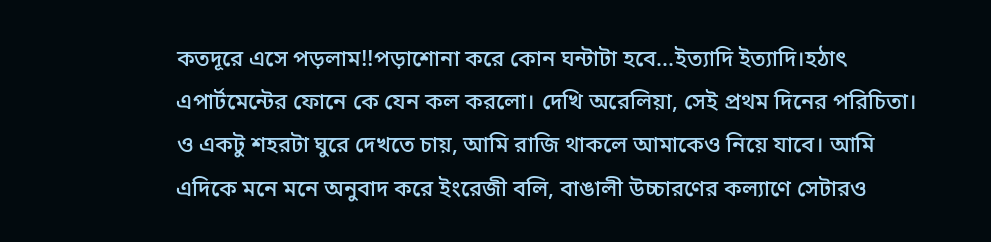কতদূরে এসে পড়লাম!!পড়াশোনা করে কোন ঘন্টাটা হবে...ইত্যাদি ইত্যাদি।হঠাৎ এপার্টমেন্টের ফোনে কে যেন কল করলো। দেখি অরেলিয়া, সেই প্রথম দিনের পরিচিতা। ও একটু শহরটা ঘুরে দেখতে চায়, আমি রাজি থাকলে আমাকেও নিয়ে যাবে। আমি এদিকে মনে মনে অনুবাদ করে ইংরেজী বলি, বাঙালী উচ্চারণের কল্যাণে সেটারও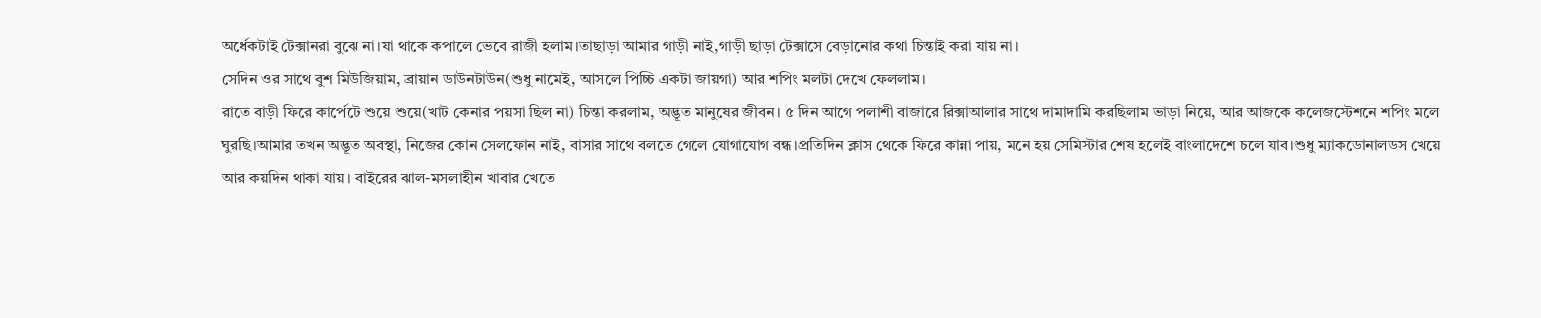অর্ধেকটাই টেক্সানরা বুঝে না।যা থাকে কপালে ভেবে রাজী হলাম।তাছাড়া আমার গাড়ী নাই,গাড়ী ছাড়া টেক্সাসে বেড়ানোর কথা চিন্তাই করা যায় না।
সেদিন ওর সাথে বুশ মিউজিয়াম, ব্রায়ান ডাউনটাউন(শুধু নামেই, আসলে পিচ্চি একটা জায়গা) আর শপিং মলটা দেখে ফেললাম।
রাতে বাড়ী ফিরে কার্পেটে শুয়ে শুয়ে(খাট কেনার পয়সা ছিল না) চিন্তা করলাম, অদ্ভূত মানুষের জীবন। ৫ দিন আগে পলাশী বাজারে রিক্সাআলার সাথে দামাদামি করছিলাম ভাড়া নিয়ে, আর আজকে কলেজস্টেশনে শপিং মলে ঘুরছি।আমার তখন অদ্ভূত অবস্থা, নিজের কোন সেলফোন নাই, বাসার সাথে বলতে গেলে যোগাযোগ বন্ধ।প্রতিদিন ক্লাস থেকে ফিরে কান্না পায়, মনে হয় সেমিস্টার শেষ হলেই বাংলাদেশে চলে যাব।শুধু ম্যাকডোনালডস খেয়ে আর কয়দিন থাকা যায়। বাইরের ঝাল-মসলাহীন খাবার খেতে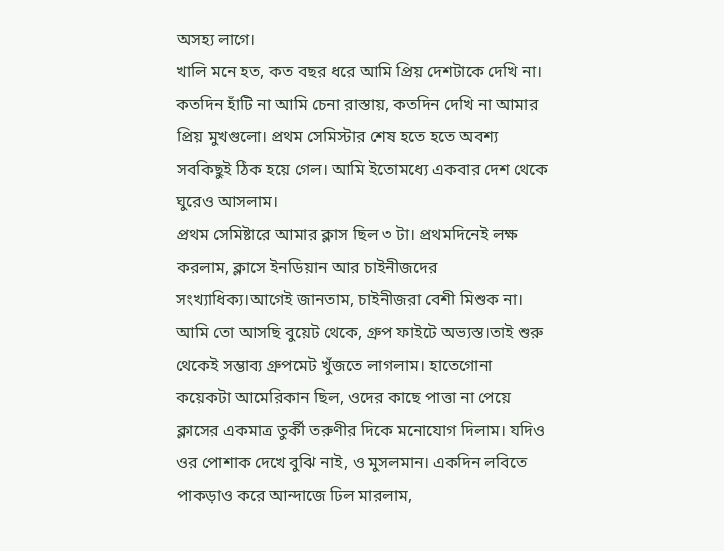অসহ্য লাগে।
খালি মনে হত, কত বছর ধরে আমি প্রিয় দেশটাকে দেখি না। কতদিন হাঁটি না আমি চেনা রাস্তায়, কতদিন দেখি না আমার প্রিয় মুখগুলো। প্রথম সেমিস্টার শেষ হতে হতে অবশ্য সবকিছুই ঠিক হয়ে গেল। আমি ইতোমধ্যে একবার দেশ থেকে ঘুরেও আসলাম।
প্রথম সেমিষ্টারে আমার ক্লাস ছিল ৩ টা। প্রথমদিনেই লক্ষ করলাম, ক্লাসে ইনডিয়ান আর চাইনীজদের সংখ্যাধিক্য।আগেই জানতাম, চাইনীজরা বেশী মিশুক না। আমি তো আসছি বুয়েট থেকে, গ্রুপ ফাইটে অভ্যস্ত।তাই শুরু থেকেই সম্ভাব্য গ্রুপমেট খুঁজতে লাগলাম। হাতেগোনা কয়েকটা আমেরিকান ছিল, ওদের কাছে পাত্তা না পেয়ে ক্লাসের একমাত্র তুর্কী তরুণীর দিকে মনোযোগ দিলাম। যদিও ওর পোশাক দেখে বুঝি নাই, ও মুসলমান। একদিন লবিতে পাকড়াও করে আন্দাজে ঢিল মারলাম,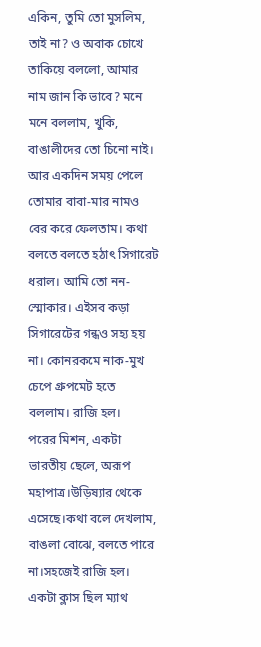একিন, তুমি তো মুসলিম, তাই না? ও অবাক চোখে তাকিয়ে বললো, আমার নাম জান কি ভাবে? মনে মনে বললাম, খুকি, বাঙালীদের তো চিনো নাই। আর একদিন সময় পেলে তোমার বাবা-মার নামও বের করে ফেলতাম। কথা বলতে বলতে হঠাৎ সিগারেট ধরাল। আমি তো নন-স্মোকার। এইসব কড়া সিগারেটের গন্ধও সহ্য হয় না। কোনরকমে নাক-মুখ চেপে গ্রুপমেট হতে বললাম। রাজি হল।
পরের মিশন, একটা ভারতীয় ছেলে, অরূপ মহাপাত্র।উড়িষ্যার থেকে এসেছে।কথা বলে দেখলাম, বাঙলা বোঝে, বলতে পারে না।সহজেই রাজি হল।
একটা ক্লাস ছিল ম্যাথ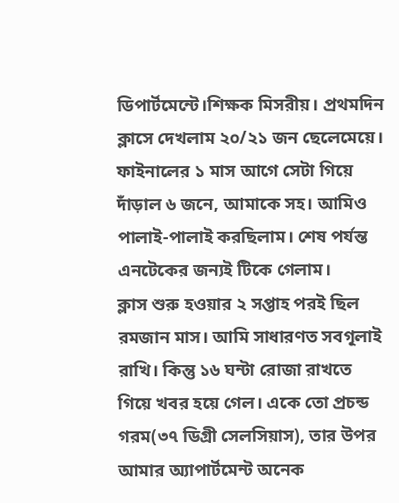ডিপার্টমেন্টে।শিক্ষক মিসরীয়। প্রথমদিন ক্লাসে দেখলাম ২০/২১ জন ছেলেমেয়ে। ফাইনালের ১ মাস আগে সেটা গিয়ে দাঁড়াল ৬ জনে, আমাকে সহ। আমিও পালাই-পালাই করছিলাম। শেষ পর্যন্ত এনটেকের জন্যই টিকে গেলাম।
ক্লাস শুরু হওয়ার ২ সপ্তাহ পরই ছিল রমজান মাস। আমি সাধারণত সবগূলাই রাখি। কিন্তু ১৬ ঘন্টা রোজা রাখতে গিয়ে খবর হয়ে গেল। একে তো প্রচন্ড গরম(৩৭ ডিগ্রী সেলসিয়াস), তার উপর আমার অ্যাপার্টমেন্ট অনেক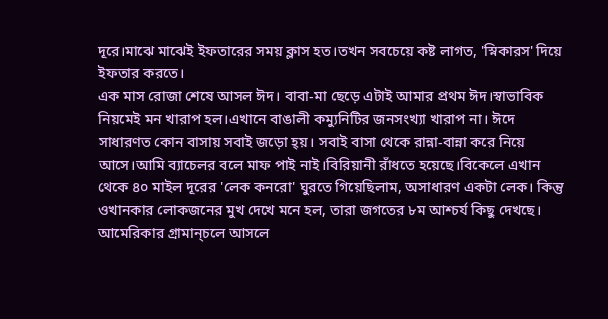দূরে।মাঝে মাঝেই ইফতারের সময় ক্লাস হত।তখন সবচেয়ে কষ্ট লাগত, 'স্নিকারস' দিয়ে ইফতার করতে।
এক মাস রোজা শেষে আসল ঈদ। বাবা-মা ছেড়ে এটাই আমার প্রথম ঈদ।স্বাভাবিক নিয়মেই মন খারাপ হল।এখানে বাঙালী কম্যুনিটির জনসংখ্যা খারাপ না। ঈদে সাধারণত কোন বাসায় সবাই জড়ো হ্য়। সবাই বাসা থেকে রান্না-বান্না করে নিয়ে আসে।আমি ব্যাচেলর বলে মাফ পাই নাই।বিরিয়ানী রাঁধতে হয়েছে।বিকেলে এখান থেকে ৪০ মাইল দূরের 'লেক কনরো' ঘুরতে গিয়েছিলাম, অসাধারণ একটা লেক। কিন্তু ওখানকার লোকজনের মুখ দেখে মনে হল, তারা জগতের ৮ম আশ্চর্য কিছু দেখছে। আমেরিকার গ্রামান্চলে আসলে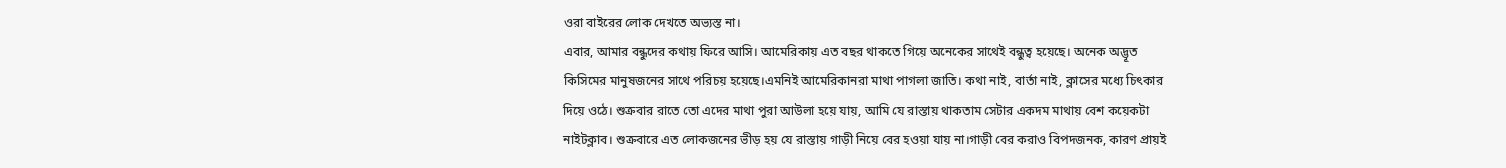ওরা বাইরের লোক দেখতে অভ্যস্ত না।
এবার, আমার বন্ধুদের কথায় ফিরে আসি। আমেরিকায় এত বছর থাকতে গিয়ে অনেকের সাথেই বন্ধুত্ব হয়েছে। অনেক অদ্ভূত কিসিমের মানুষজনের সাথে পরিচয় হয়েছে।এমনিই আমেরিকানরা মাথা পাগলা জাতি। কথা নাই, বার্তা নাই, ক্লাসের মধ্যে চিৎকার দিয়ে ওঠে। শুক্রবার রাতে তো এদের মাথা পুরা আউলা হয়ে যায়, আমি যে রাস্তায় থাকতাম সেটার একদম মাথায় বেশ কয়েকটা নাইটক্লাব। শুক্রবারে এত লোকজনের ভীড় হয় যে রাস্তায় গাড়ী নিয়ে বের হওয়া যায় না।গাড়ী বের করাও বিপদজনক, কারণ প্রায়ই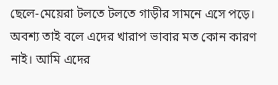ছেলে-মেয়েরা টলতে টলতে গাড়ীর সামনে এসে পড়ে। অবশ্য তাই বলে এদের খারাপ ভাবার মত কোন কারণ নাই। আমি এদের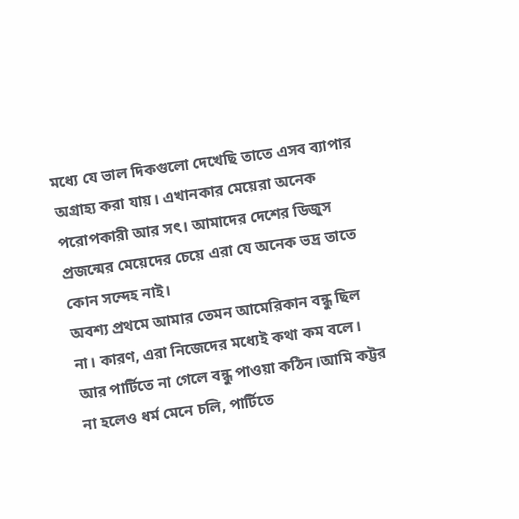মধ্যে যে ভাল দিকগুলো দেখেছি তাতে এসব ব্যাপার অগ্রাহ্য করা যায়। এখানকার মেয়েরা অনেক পরোপকারী আর সৎ। আমাদের দেশের ডিজুস প্রজন্মের মেয়েদের চেয়ে এরা যে অনেক ভদ্র তাতে কোন সন্দেহ নাই।
অবশ্য প্রথমে আমার তেমন আমেরিকান বন্ধু ছিল না। কারণ, এরা নিজেদের মধ্যেই কথা কম বলে। আর পার্টিতে না গেলে বন্ধু পাওয়া কঠিন।আমি কট্টর না হলেও ধর্ম মেনে চলি, পার্টিতে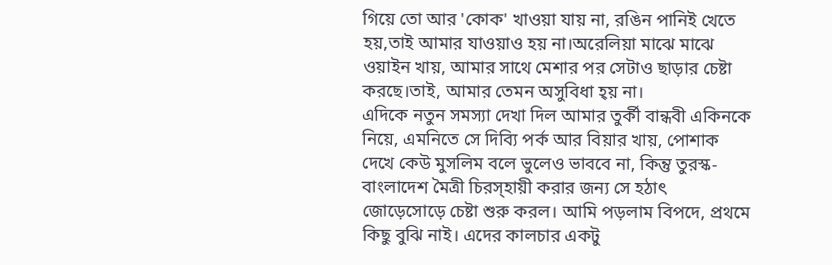গিয়ে তো আর 'কোক' খাওয়া যায় না, রঙিন পানিই খেতে হয়,তাই আমার যাওয়াও হয় না।অরেলিয়া মাঝে মাঝে ওয়াইন খায়, আমার সাথে মেশার পর সেটাও ছাড়ার চেষ্টা করছে।তাই, আমার তেমন অসুবিধা হ্য় না।
এদিকে নতুন সমস্যা দেখা দিল আমার তুর্কী বান্ধবী একিনকে নিয়ে, এমনিতে সে দিব্যি পর্ক আর বিয়ার খায়, পোশাক দেখে কেউ মুসলিম বলে ভুলেও ভাববে না, কিন্তু তুরস্ক-বাংলাদেশ মৈত্রী চিরস্হায়ী করার জন্য সে হঠাৎ জোড়েসোড়ে চেষ্টা শুরু করল। আমি পড়লাম বিপদে, প্রথমে কিছু বুঝি নাই। এদের কালচার একটু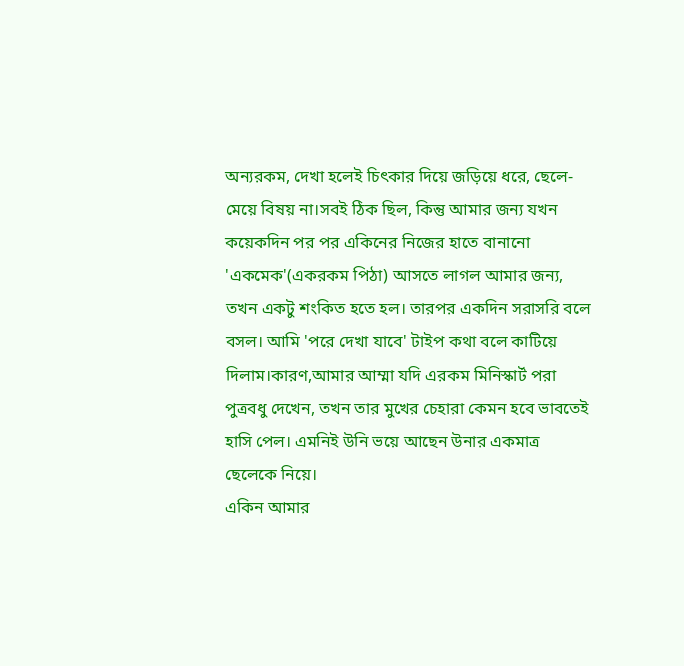অন্যরকম, দেখা হলেই চিৎকার দিয়ে জড়িয়ে ধরে, ছেলে-মেয়ে বিষয় না।সবই ঠিক ছিল, কিন্তু আমার জন্য যখন কয়েকদিন পর পর একিনের নিজের হাতে বানানো 'একমেক'(একরকম পিঠা) আসতে লাগল আমার জন্য, তখন একটু শংকিত হতে হল। তারপর একদিন সরাসরি বলে বসল। আমি 'পরে দেখা যাবে' টাইপ কথা বলে কাটিয়ে দিলাম।কারণ,আমার আম্মা যদি এরকম মিনিস্কার্ট পরা পুত্রবধু দেখেন, তখন তার মুখের চেহারা কেমন হবে ভাবতেই হাসি পেল। এমনিই উনি ভয়ে আছেন উনার একমাত্র ছেলেকে নিয়ে।
একিন আমার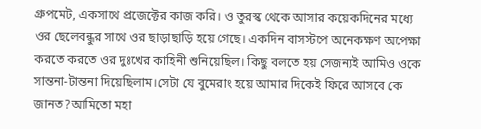গ্রুপমেট, একসাথে প্রজেক্টের কাজ করি। ও তুরস্ক থেকে আসার কয়েকদিনের মধ্যে ওর ছেলেবন্ধুর সাথে ওর ছাড়াছাড়ি হয়ে গেছে। একদিন বাসস্টপে অনেকক্ষণ অপেক্ষা করতে করতে ওর দুঃখের কাহিনী শুনিয়েছিল। কিছু বলতে হয় সেজন্যই আমিও ওকে সান্তনা-টান্তনা দিয়েছিলাম।সেটা যে বুমেরাং হয়ে আমার দিকেই ফিরে আসবে কে জানত?আমিতো মহা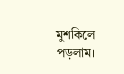মুশকিলে পড়লাম।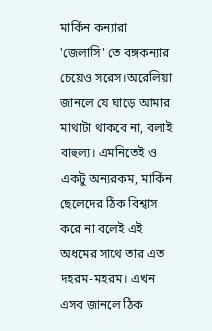মার্কিন কন্যারা 'জেলাসি' তে বঙ্গকন্যার চেয়েও সরেস।অরেলিয়া জানলে যে ঘাড়ে আমার মাথাটা থাকবে না, বলাই বাহুল্য। এমনিতেই ও একটু অন্যরকম, মার্কিন ছেলেদের ঠিক বিশ্বাস করে না বলেই এই অধমের সাথে তার এত দহরম-মহরম। এখন এসব জানলে ঠিক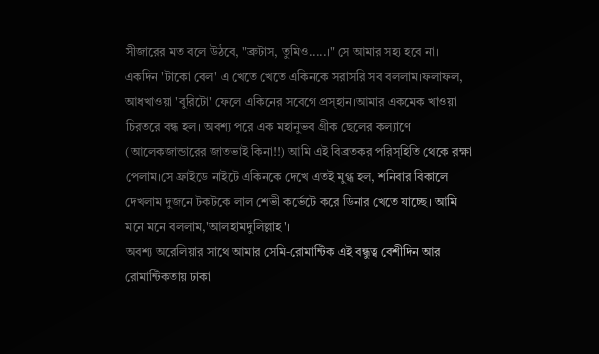সীজারের মত বলে উঠবে, "ব্রুটাস, তুমিও.....।" সে আমার সহ্য হবে না।
একদিন 'টাকো বেল' এ খেতে খেতে একিনকে সরাসরি সব বললাম।ফলাফল, আধখাওয়া 'বুরিটো' ফেলে একিনের সবেগে প্রস্হান।আমার একমেক খাওয়া চিরতরে বন্ধ হল। অবশ্য পরে এক মহানুভব গ্রীক ছেলের কল্যাণে (আলেকজান্ডারের জাতভাই কিনা!!) আমি এই বিব্রতকর পরিস্হিতি থেকে রক্ষা পেলাম।সে ফ্রাইডে নাইটে একিনকে দেখে এতই মুগ্ধ হল, শনিবার বিকালে দেখলাম দুজনে টকটকে লাল শেভী কর্ভেটে করে ডিনার খেতে যাচ্ছে। আমি মনে মনে বললাম,'আলহামদুলিল্লাহ'।
অবশ্য অরেলিয়ার সাথে আমার সেমি-রোমান্টিক এই বন্ধুত্ব বেশীদিন আর রোমান্টিকতায় ঢাকা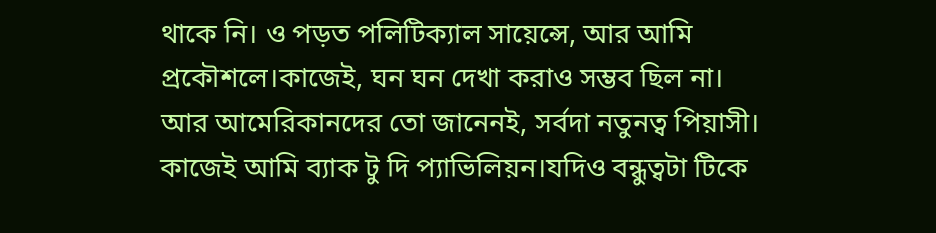থাকে নি। ও পড়ত পলিটিক্যাল সায়েন্সে, আর আমি প্রকৌশলে।কাজেই, ঘন ঘন দেখা করাও সম্ভব ছিল না। আর আমেরিকানদের তো জানেনই, সর্বদা নতুনত্ব পিয়াসী। কাজেই আমি ব্যাক টু দি প্যাভিলিয়ন।যদিও বন্ধুত্বটা টিকে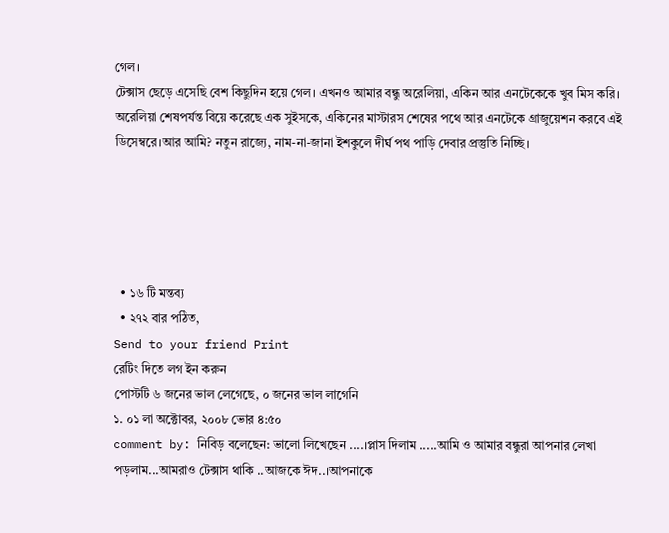গেল।
টেক্সাস ছেড়ে এসেছি বেশ কিছুদিন হয়ে গেল। এখনও আমার বন্ধু অরেলিয়া, একিন আর এনটেকেকে খুব মিস করি। অরেলিয়া শেষপর্যন্ত বিয়ে করেছে এক সুইসকে, একিনের মাস্টারস শেষের পথে আর এনটেকে গ্রাজুয়েশন করবে এই ডিসেম্বরে।আর আমি? নতুন রাজ্যে, নাম-না-জানা ইশকুলে দীর্ঘ পথ পাড়ি দেবার প্রস্তুতি নিচ্ছি।





  • ১৬ টি মন্তব্য
  • ২৭২ বার পঠিত,
Send to your friend Print
রেটিং দিতে লগ ইন করুন
পোস্টটি ৬ জনের ভাল লেগেছে, ০ জনের ভাল লাগেনি
১. ০১ লা অক্টোবর, ২০০৮ ভোর ৪:৫০
comment by: নিবিড় বলেছেন: ভালো লিখেছেন ....।প্লাস দিলাম .....আমি ও আমার বন্ধুরা আপনার লেখা পড়লাম...আমরাও টেক্সাস থাকি ..আজকে ঈদ..।আপনাকে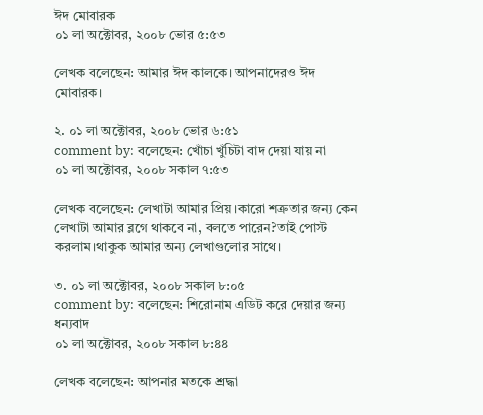ঈদ মোবারক
০১ লা অক্টোবর, ২০০৮ ভোর ৫:৫৩

লেখক বলেছেন: আমার ঈদ কালকে। আপনাদেরও ঈদ মোবারক।

২. ০১ লা অক্টোবর, ২০০৮ ভোর ৬:৫১
comment by: বলেছেন: খোঁচা খুঁচিটা বাদ দেয়া যায় না
০১ লা অক্টোবর, ২০০৮ সকাল ৭:৫৩

লেখক বলেছেন: লেখাটা আমার প্রিয়।কারো শত্রুতার জন্য কেন লেখাটা আমার ব্লগে থাকবে না, বলতে পারেন?তাই পোস্ট করলাম।থাকুক আমার অন্য লেখাগুলোর সাথে।

৩. ০১ লা অক্টোবর, ২০০৮ সকাল ৮:০৫
comment by: বলেছেন: শিরোনাম এডিট করে দেয়ার জন্য ধন্যবাদ
০১ লা অক্টোবর, ২০০৮ সকাল ৮:৪৪

লেখক বলেছেন: আপনার মতকে শ্রদ্ধা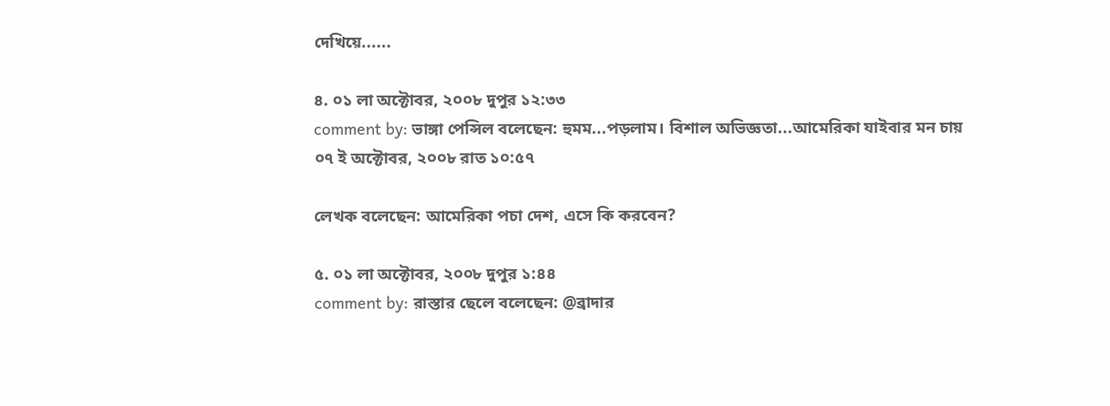দেখিয়ে......

৪. ০১ লা অক্টোবর, ২০০৮ দুপুর ১২:৩৩
comment by: ভাঙ্গা পেন্সিল বলেছেন: হুমম...পড়লাম। বিশাল অভিজ্ঞতা...আমেরিকা যাইবার মন চায়
০৭ ই অক্টোবর, ২০০৮ রাত ১০:৫৭

লেখক বলেছেন: আমেরিকা পচা দেশ, এসে কি করবেন?

৫. ০১ লা অক্টোবর, ২০০৮ দুপুর ১:৪৪
comment by: রাস্তার ছেলে বলেছেন: @ব্রাদার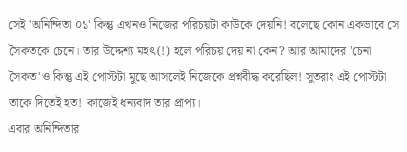সেই 'অনিন্দিতা ০১' কিন্তু এখনও নিজের পরিচয়টা কাউকে দেয়নি! বলেছে কোন একভাবে সে সৈকতকে চেনে। তার উদ্দেশ্য মহৎ(!) হলে পরিচয় দেয় না কেন? আর আমাদের 'চেনা সৈকত'ও কিন্তু এই পোস্টটা মুছে আসলেই নিজেকে প্রশ্নবীদ্ধ করেছিল! সুতরাং এই পোস্টটা তাকে দিতেই হত! কাজেই ধন্যবাদ তার প্রাপ্য।
এবার অনিন্দিতার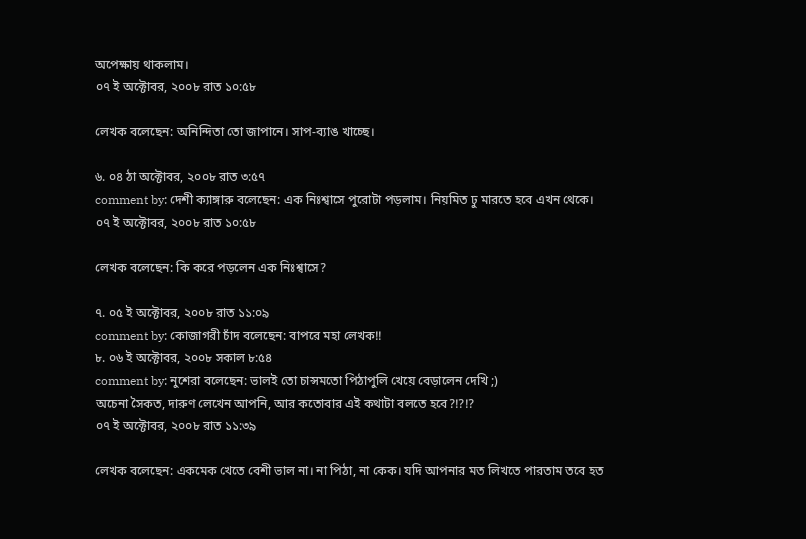অপেক্ষায় থাকলাম।
০৭ ই অক্টোবর, ২০০৮ রাত ১০:৫৮

লেখক বলেছেন: অনিন্দিতা তো জাপানে। সাপ-ব্যাঙ খাচ্ছে।

৬. ০৪ ঠা অক্টোবর, ২০০৮ রাত ৩:৫৭
comment by: দেশী ক্যাঙ্গারু বলেছেন: এক নিঃশ্বাসে পুরোটা পড়লাম। নিয়মিত ঢু মারতে হবে এখন থেকে।
০৭ ই অক্টোবর, ২০০৮ রাত ১০:৫৮

লেখক বলেছেন: কি করে পড়লেন এক নিঃশ্বাসে?

৭. ০৫ ই অক্টোবর, ২০০৮ রাত ১১:০৯
comment by: কোজাগরী চাঁদ বলেছেন: বাপরে মহা লেখক!!
৮. ০৬ ই অক্টোবর, ২০০৮ সকাল ৮:৫৪
comment by: নুশেরা বলেছেন: ভালই তো চান্সমতো পিঠাপুলি খেয়ে বেড়ালেন দেখি ;)
অচেনা সৈকত, দারুণ লেখেন আপনি, আর কতোবার এই কথাটা বলতে হবে?!?!?
০৭ ই অক্টোবর, ২০০৮ রাত ১১:৩৯

লেখক বলেছেন: একমেক খেতে বেশী ভাল না। না পিঠা, না কেক। যদি আপনার মত লিখতে পারতাম তবে হত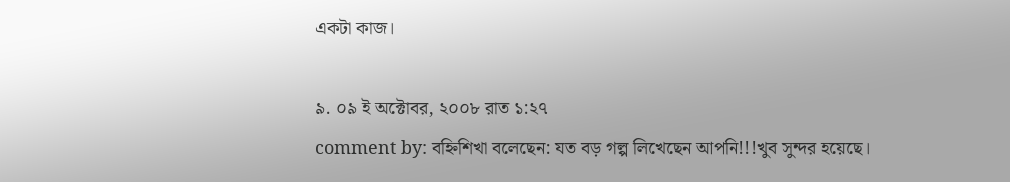একটা কাজ।

৯. ০৯ ই অক্টোবর, ২০০৮ রাত ১:২৭
comment by: বহ্নিশিখা বলেছেন: যত বড় গল্প লিখেছেন আপনি!!!খুব সুন্দর হয়েছে।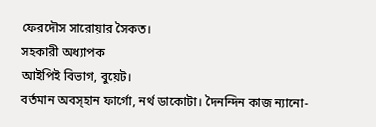ফেরদৌস সারোয়ার সৈকত।
সহকারী অধ্যাপক
আইপিই বিভাগ, বুয়েট।
বর্তমান অবস্হান ফার্গো, নর্থ ডাকোটা। দৈনন্দিন কাজ ন্যানো-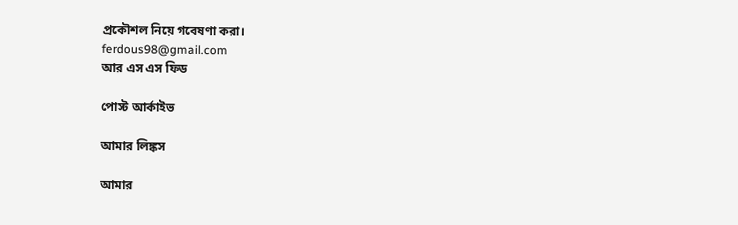প্রকৌশল নিয়ে গবেষণা করা।
ferdous98@gmail.com
আর এস এস ফিড

পোস্ট আর্কাইভ

আমার লিঙ্কস

আমার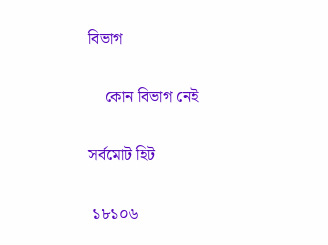বিভাগ

    কোন বিভাগ নেই

সর্বমোট হিট

 ১৮১০৬